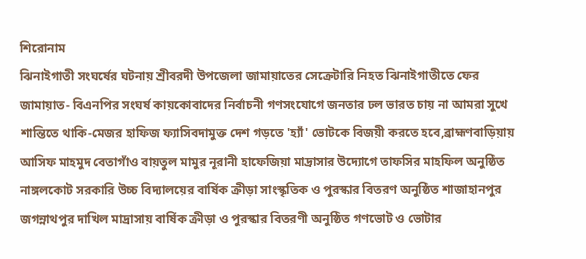শিরোনাম
ঝিনাইগাতী সংঘর্ষের ঘটনায় শ্রীবরদী উপজেলা জামায়াতের সেক্রেটারি নিহত ঝিনাইগাতীতে ফের জামায়াত- বিএনপির সংঘর্ষ কায়কোবাদের নির্বাচনী গণসংযোগে জনতার ঢল ভারত চায় না আমরা সুখে শান্তিতে থাকি-মেজর হাফিজ ফ্যাসিবদামুক্ত দেশ গড়তে 'হ্যাঁ' ভোটকে বিজয়ী করতে হবে,ব্রাহ্মণবাড়িয়ায় আসিফ মাহমুদ বেতাগাঁও বায়তুল মামুর নূরানী হাফেজিয়া মাদ্রাসার উদ্যোগে তাফসির মাহফিল অনুষ্ঠিত নাঙ্গলকোট সরকারি উচ্চ বিদ্যালয়ের বার্ষিক ক্রীড়া সাংস্কৃতিক ও পুরস্কার বিতরণ অনুষ্ঠিত শাজাহানপুর জগন্নাথপুর দাখিল মাদ্রাসায় বার্ষিক ক্রীড়া ও পুরস্কার বিতরণী অনুষ্ঠিত গণভোট ও ভোটার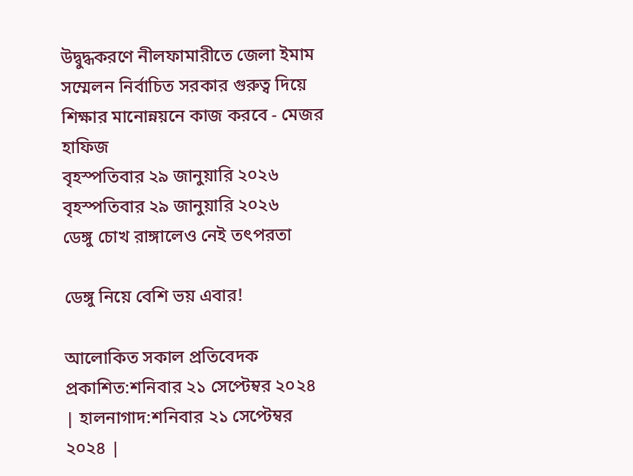উদ্বুদ্ধকরণে নীলফামারীতে জেলা ইমাম সম্মেলন নির্বাচিত সরকার গুরুত্ব দিয়ে শিক্ষার মানোন্নয়নে কাজ করবে - মেজর হাফিজ
বৃহস্পতিবার ২৯ জানুয়ারি ২০২৬
বৃহস্পতিবার ২৯ জানুয়ারি ২০২৬
ডেঙ্গু চোখ রাঙ্গালেও নেই তৎপরতা

ডেঙ্গু নিয়ে বেশি ভয় এবার!

আলোকিত সকাল প্রতিবেদক
প্রকাশিত:শনিবার ২১ সেপ্টেম্বর ২০২৪ | হালনাগাদ:শনিবার ২১ সেপ্টেম্বর ২০২৪ |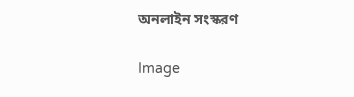অনলাইন সংস্করণ

Image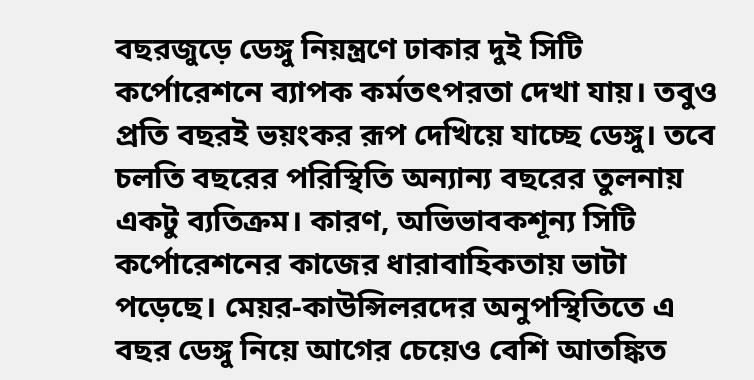বছরজুড়ে ডেঙ্গু নিয়ন্ত্রণে ঢাকার দুই সিটি কর্পোরেশনে ব্যাপক কর্মতৎপরতা দেখা যায়। তবুও প্রতি বছরই ভয়ংকর রূপ দেখিয়ে যাচ্ছে ডেঙ্গু। তবে চলতি বছরের পরিস্থিতি অন্যান্য বছরের তুলনায় একটু ব্যতিক্রম। কারণ, অভিভাবকশূন্য সিটি কর্পোরেশনের কাজের ধারাবাহিকতায় ভাটা পড়েছে। মেয়র-কাউন্সিলরদের অনুপস্থিতিতে এ বছর ডেঙ্গু নিয়ে আগের চেয়েও বেশি আতঙ্কিত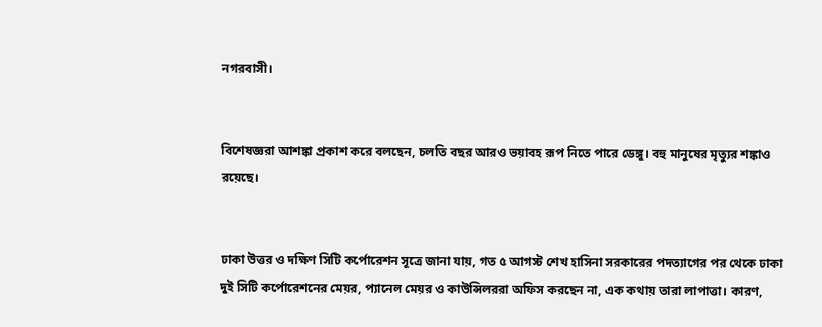নগরবাসী।


বিশেষজ্ঞরা আশঙ্কা প্রকাশ করে বলছেন, চলতি বছর আরও ভয়াবহ রূপ নিতে পারে ডেঙ্গু। বহু মানুষের মৃত্যুর শঙ্কাও রয়েছে।


ঢাকা উত্তর ও দক্ষিণ সিটি কর্পোরেশন সূত্রে জানা যায়, গত ৫ আগস্ট শেখ হাসিনা সরকারের পদত্যাগের পর থেকে ঢাকা দুই সিটি কর্পোরেশনের মেয়র, প্যানেল মেয়র ও কাউন্সিলররা অফিস করছেন না, এক কথায় তারা লাপাত্তা। কারণ,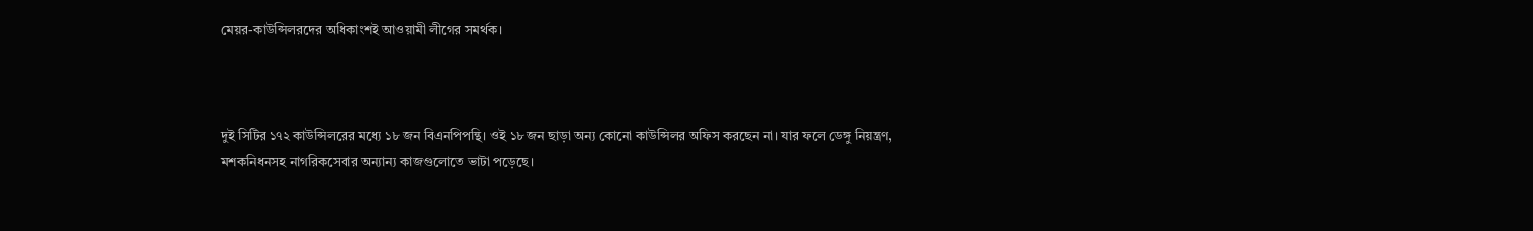মেয়র-কাউন্সিলরদের অধিকাংশই আওয়ামী লীগের সমর্থক।



দুই সিটির ১৭২ কাউন্সিলরের মধ্যে ১৮ জন বিএনপিপন্থি। ওই ১৮ জন ছাড়া অন্য কোনো কাউন্সিলর অফিস করছেন না। যার ফলে ডেঙ্গু নিয়ন্ত্রণ, মশকনিধনসহ নাগরিকসেবার অন্যান্য কাজগুলোতে ভাটা পড়েছে।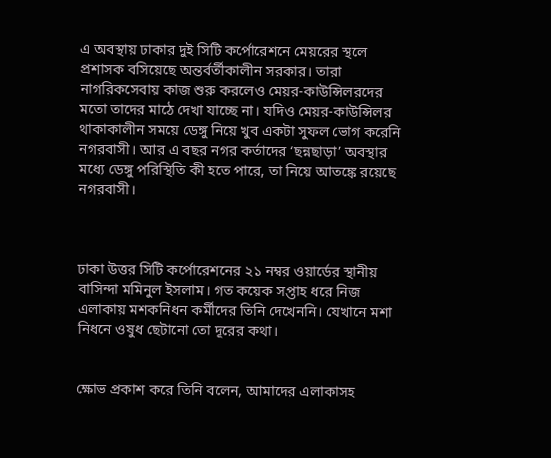এ অবস্থায় ঢাকার দুই সিটি কর্পোরেশনে মেয়রের স্থলে প্রশাসক বসিয়েছে অন্তর্বর্তীকালীন সরকার। তারা নাগরিকসেবায় কাজ শুরু করলেও মেয়র-কাউন্সিলরদের মতো তাদের মাঠে দেখা যাচ্ছে না। যদিও মেয়র-কাউন্সিলর থাকাকালীন সময়ে ডেঙ্গু নিয়ে খুব একটা সুফল ভোগ করেনি নগরবাসী। আর এ বছর নগর কর্তাদের ‘ছন্নছাড়া’ অবস্থার মধ্যে ডেঙ্গু পরিস্থিতি কী হতে পারে, তা নিয়ে আতঙ্কে রয়েছে নগরবাসী।



ঢাকা উত্তর সিটি কর্পোরেশনের ২১ নম্বর ওয়ার্ডের স্থানীয় বাসিন্দা মমিনুল ইসলাম। গত কয়েক সপ্তাহ ধরে নিজ এলাকায় মশকনিধন কর্মীদের তিনি দেখেননি। যেখানে মশা নিধনে ওষুধ ছেটানো তো দূরের কথা।


ক্ষোভ প্রকাশ করে তিনি বলেন, আমাদের এলাকাসহ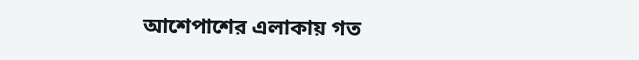আশেপাশের এলাকায় গত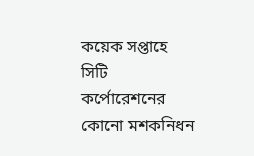কয়েক সপ্তাহে সিটি কর্পোরেশনের কোনো মশকনিধন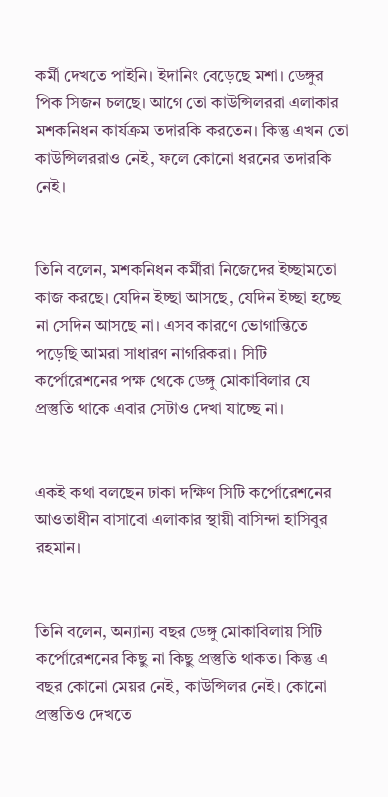কর্মী দেখতে পাইনি। ইদানিং বেড়েছে মশা। ডেঙ্গুর পিক সিজন চলছে। আগে তো কাউন্সিলররা এলাকার মশকনিধন কার্যক্রম তদারকি করতেন। কিন্তু এখন তো কাউন্সিলররাও নেই, ফলে কোনো ধরনের তদারকি নেই।


তিনি বলেন, মশকনিধন কর্মীরা নিজেদের ইচ্ছামতো কাজ করছে। যেদিন ইচ্ছা আসছে, যেদিন ইচ্ছা হচ্ছে না সেদিন আসছে না। এসব কারণে ভোগান্তিতে পড়েছি আমরা সাধারণ নাগরিকরা। সিটি কর্পোরেশনের পক্ষ থেকে ডেঙ্গু মোকাবিলার যে প্রস্তুতি থাকে এবার সেটাও দেখা যাচ্ছে না।


একই কথা বলছেন ঢাকা দক্ষিণ সিটি কর্পোরেশনের আওতাধীন বাসাবো এলাকার স্থায়ী বাসিন্দা হাসিবুর রহমান।


তিনি বলেন, অন্যান্য বছর ডেঙ্গু মোকাবিলায় সিটি কর্পোরেশনের কিছু না কিছু প্রস্তুতি থাকত। কিন্তু এ বছর কোনো মেয়র নেই, কাউন্সিলর নেই। কোনো প্রস্তুতিও দেখতে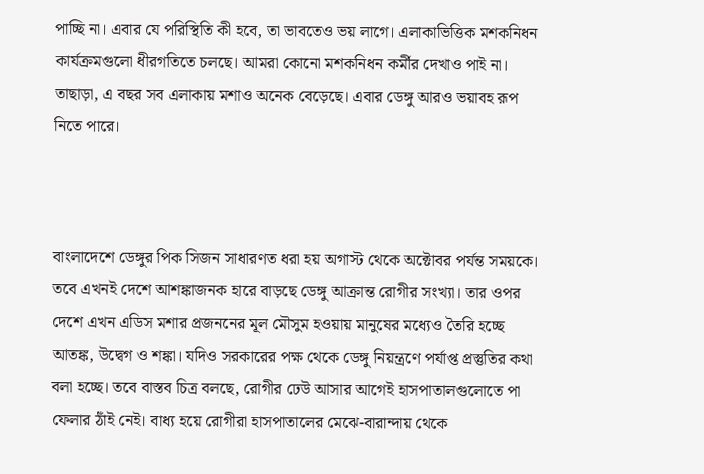পাচ্ছি না। এবার যে পরিস্থিতি কী হবে, তা ভাবতেও ভয় লাগে। এলাকাভিত্তিক মশকনিধন কার্যক্রমগুলো ধীরগতিতে চলছে। আমরা কোনো মশকনিধন কর্মীর দেখাও পাই না। তাছাড়া, এ বছর সব এলাকায় মশাও অনেক বেড়েছে। এবার ডেঙ্গু আরও ভয়াবহ রূপ নিতে পারে।



বাংলাদেশে ডেঙ্গুর পিক সিজন সাধারণত ধরা হয় অগাস্ট থেকে অক্টোবর পর্যন্ত সময়কে। তবে এখনই দেশে আশঙ্কাজনক হারে বাড়ছে ডেঙ্গু আক্রান্ত রোগীর সংখ্যা। তার ওপর দেশে এখন এডিস মশার প্রজননের মূল মৌসুম হওয়ায় মানুষের মধ্যেও তৈরি হচ্ছে আতঙ্ক, উদ্বেগ ও শঙ্কা। যদিও সরকারের পক্ষ থেকে ডেঙ্গু নিয়ন্ত্রণে পর্যাপ্ত প্রস্তুতির কথা বলা হচ্ছে। তবে বাস্তব চিত্র বলছে, রোগীর ঢেউ আসার আগেই হাসপাতালগুলোতে পা ফেলার ঠাঁই নেই। বাধ্য হয়ে রোগীরা হাসপাতালের মেঝে-বারান্দায় থেকে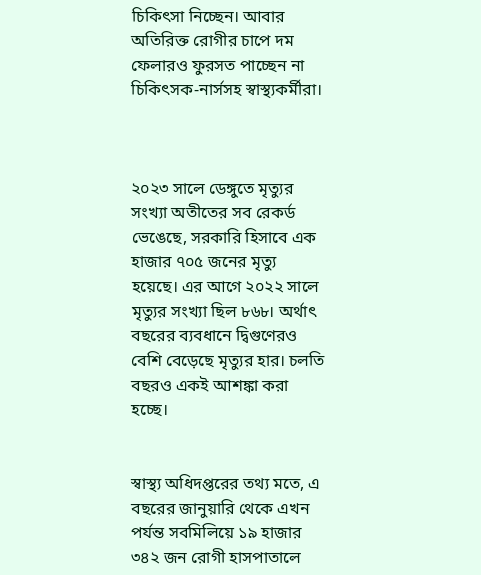চিকিৎসা নিচ্ছেন। আবার অতিরিক্ত রোগীর চাপে দম ফেলারও ফুরসত পাচ্ছেন না চিকিৎসক-নার্সসহ স্বাস্থ্যকর্মীরা।



২০২৩ সালে ডেঙ্গুতে মৃত্যুর সংখ্যা অতীতের সব রেকর্ড ভেঙেছে, সরকারি হিসাবে এক হাজার ৭০৫ জনের মৃত্যু হয়েছে। এর আগে ২০২২ সালে মৃত্যুর সংখ্যা ছিল ৮৬৮। অর্থাৎ বছরের ব্যবধানে দ্বিগুণেরও বেশি বেড়েছে মৃত্যুর হার। চলতি বছরও একই আশঙ্কা করা হচ্ছে।


স্বাস্থ্য অধিদপ্তরের তথ্য মতে, এ বছরের জানুয়ারি থেকে এখন পর্যন্ত সবমিলিয়ে ১৯ হাজার ৩৪২ জন রোগী হাসপাতালে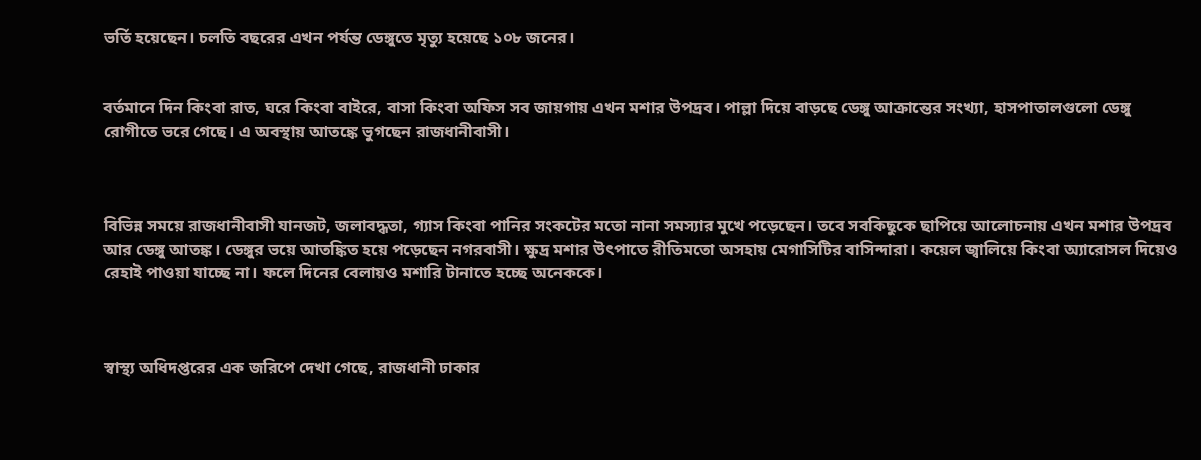ভর্তি হয়েছেন। চলতি বছরের এখন পর্যন্ত ডেঙ্গুতে মৃত্যু হয়েছে ১০৮ জনের।


বর্তমানে দিন কিংবা রাত, ঘরে কিংবা বাইরে, বাসা কিংবা অফিস সব জায়গায় এখন মশার উপদ্রব। পাল্লা দিয়ে বাড়ছে ডেঙ্গু আক্রান্তের সংখ্যা, হাসপাতালগুলো ডেঙ্গু রোগীতে ভরে গেছে। এ অবস্থায় আতঙ্কে ভুগছেন রাজধানীবাসী।



বিভিন্ন সময়ে রাজধানীবাসী যানজট, জলাবদ্ধতা, গ্যাস কিংবা পানির সংকটের মতো নানা সমস্যার মুখে পড়েছেন। তবে সবকিছুকে ছাপিয়ে আলোচনায় এখন মশার উপদ্রব আর ডেঙ্গু আতঙ্ক। ডেঙ্গুর ভয়ে আতঙ্কিত হয়ে পড়েছেন নগরবাসী। ক্ষুদ্র মশার উৎপাতে রীতিমতো অসহায় মেগাসিটির বাসিন্দারা। কয়েল জ্বালিয়ে কিংবা অ্যারোসল দিয়েও রেহাই পাওয়া যাচ্ছে না। ফলে দিনের বেলায়ও মশারি টানাতে হচ্ছে অনেককে।



স্বাস্থ্য অধিদপ্তরের এক জরিপে দেখা গেছে, রাজধানী ঢাকার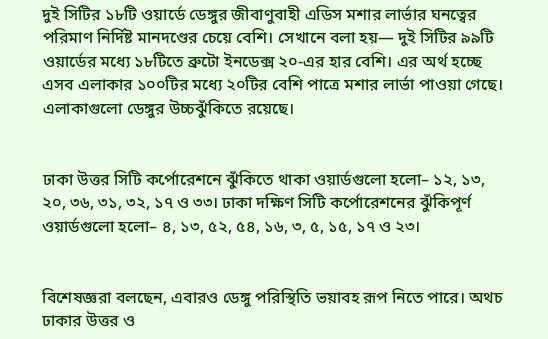দুই সিটির ১৮টি ওয়ার্ডে ডেঙ্গুর জীবাণুবাহী এডিস মশার লার্ভার ঘনত্বের পরিমাণ নির্দিষ্ট মানদণ্ডের চেয়ে বেশি। সেখানে বলা হয়— দুই সিটির ৯৯টি ওয়ার্ডের মধ্যে ১৮টিতে ব্রুটো ইনডেক্স ২০-এর হার বেশি। এর অর্থ হচ্ছে এসব এলাকার ১০০টির মধ্যে ২০টির বেশি পাত্রে মশার লার্ভা পাওয়া গেছে। এলাকাগুলো ডেঙ্গুর উচ্চঝুঁকিতে রয়েছে।


ঢাকা উত্তর সিটি কর্পোরেশনে ঝুঁকিতে থাকা ওয়ার্ডগুলো হলো– ১২, ১৩, ২০, ৩৬, ৩১, ৩২, ১৭ ও ৩৩। ঢাকা দক্ষিণ সিটি কর্পোরেশনের ঝুঁকিপূর্ণ ওয়ার্ডগুলো হলো– ৪, ১৩, ৫২, ৫৪, ১৬, ৩, ৫, ১৫, ১৭ ও ২৩।


বিশেষজ্ঞরা বলছেন, এবারও ডেঙ্গু পরিস্থিতি ভয়াবহ রূপ নিতে পারে। অথচ ঢাকার উত্তর ও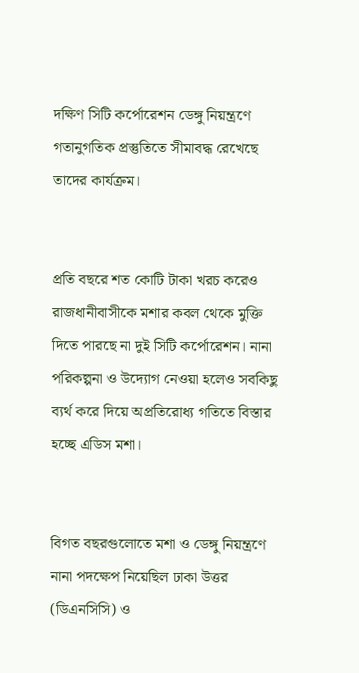দক্ষিণ সিটি কর্পোরেশন ডেঙ্গু নিয়ন্ত্রণে গতানুগতিক প্রস্তুতিতে সীমাবদ্ধ রেখেছে তাদের কার্যক্রম।


প্রতি বছরে শত কোটি টাকা খরচ করেও রাজধানীবাসীকে মশার কবল থেকে মুক্তি দিতে পারছে না দুই সিটি কর্পোরেশন। নানা পরিকল্পনা ও উদ্যোগ নেওয়া হলেও সবকিছু ব্যর্থ করে দিয়ে অপ্রতিরোধ্য গতিতে বিস্তার হচ্ছে এডিস মশা।


বিগত বছরগুলোতে মশা ও ডেঙ্গু নিয়ন্ত্রণে নানা পদক্ষেপ নিয়েছিল ঢাকা উত্তর (ডিএনসিসি) ও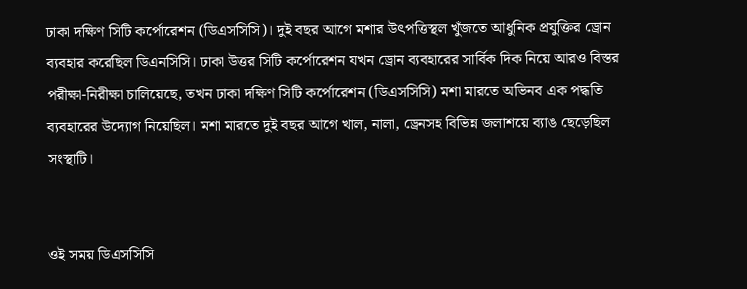ঢাকা দক্ষিণ সিটি কর্পোরেশন (ডিএসসিসি)। দুই বছর আগে মশার উৎপত্তিস্থল খুঁজতে আধুনিক প্রযুক্তির ড্রোন ব্যবহার করেছিল ডিএনসিসি। ঢাকা উত্তর সিটি কর্পোরেশন যখন ড্রোন ব্যবহারের সার্বিক দিক নিয়ে আরও বিস্তর পরীক্ষা-নিরীক্ষা চালিয়েছে, তখন ঢাকা দক্ষিণ সিটি কর্পোরেশন (ডিএসসিসি) মশা মারতে অভিনব এক পদ্ধতি ব্যবহারের উদ্যোগ নিয়েছিল। মশা মারতে দুই বছর আগে খাল, নালা, ড্রেনসহ বিভিন্ন জলাশয়ে ব্যাঙ ছেড়েছিল সংস্থাটি।


ওই সময় ডিএসসিসি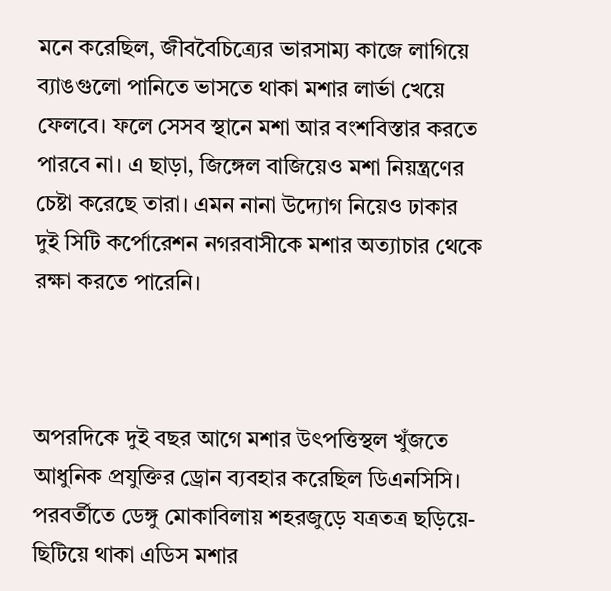মনে করেছিল, জীববৈচিত্র্যের ভারসাম্য কাজে লাগিয়ে ব্যাঙগুলো পানিতে ভাসতে থাকা মশার লার্ভা খেয়ে ফেলবে। ফলে সেসব স্থানে মশা আর বংশবিস্তার করতে পারবে না। এ ছাড়া, জিঙ্গেল বাজিয়েও মশা নিয়ন্ত্রণের চেষ্টা করেছে তারা। এমন নানা উদ্যোগ নিয়েও ঢাকার দুই সিটি কর্পোরেশন নগরবাসীকে মশার অত্যাচার থেকে রক্ষা করতে পারেনি।



অপরদিকে দুই বছর আগে মশার উৎপত্তিস্থল খুঁজতে আধুনিক প্রযুক্তির ড্রোন ব্যবহার করেছিল ডিএনসিসি। পরবর্তীতে ডেঙ্গু মোকাবিলায় শহরজুড়ে যত্রতত্র ছড়িয়ে-ছিটিয়ে থাকা এডিস মশার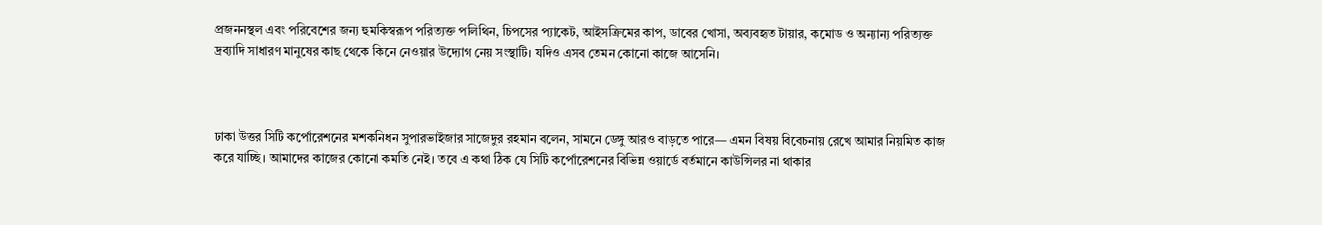প্রজননস্থল এবং পরিবেশের জন্য হুমকিস্বরূপ পরিত্যক্ত পলিথিন, চিপসের প্যাকেট, আইসক্রিমের কাপ, ডাবের খোসা, অব্যবহৃত টায়ার, কমোড ও অন্যান্য পরিত্যক্ত দ্রব্যাদি সাধারণ মানুষের কাছ থেকে কিনে নেওয়ার উদ্যোগ নেয় সংস্থাটি। যদিও এসব তেমন কোনো কাজে আসেনি।



ঢাকা উত্তর সিটি কর্পোরেশনের মশকনিধন সুপারভাইজার সাজেদুর রহমান বলেন, সামনে ডেঙ্গু আরও বাড়তে পারে— এমন বিষয় বিবেচনায় রেখে আমার নিয়মিত কাজ করে যাচ্ছি। আমাদের কাজের কোনো কমতি নেই। তবে এ কথা ঠিক যে সিটি কর্পোরেশনের বিভিন্ন ওয়ার্ডে বর্তমানে কাউন্সিলর না থাকার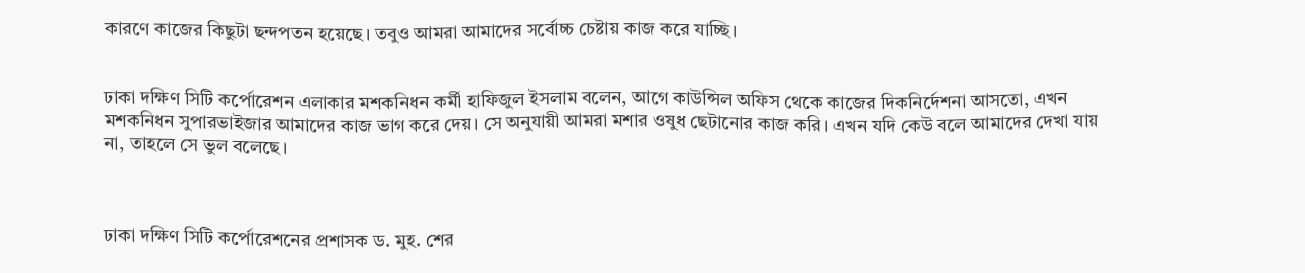কারণে কাজের কিছুটা ছন্দপতন হয়েছে। তবুও আমরা আমাদের সর্বোচ্চ চেষ্টায় কাজ করে যাচ্ছি।


ঢাকা দক্ষিণ সিটি কর্পোরেশন এলাকার মশকনিধন কর্মী হাফিজুল ইসলাম বলেন, আগে কাউন্সিল অফিস থেকে কাজের দিকনির্দেশনা আসতো, এখন মশকনিধন সুপারভাইজার আমাদের কাজ ভাগ করে দেয়। সে অনুযায়ী আমরা মশার ওষুধ ছেটানোর কাজ করি। এখন যদি কেউ বলে আমাদের দেখা যায় না, তাহলে সে ভুল বলেছে।



ঢাকা দক্ষিণ সিটি কর্পোরেশনের প্রশাসক ড. মুহ. শের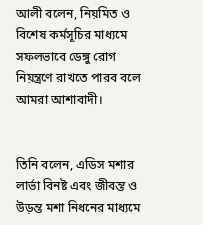আলী বলেন, নিয়মিত ও বিশেষ কর্মসূচির মাধ্যমে সফলভাবে ডেঙ্গু রোগ নিয়ন্ত্রণে রাখতে পারব বলে আমরা আশাবাদী।


তিনি বলেন, এডিস মশার লার্ভা বিনষ্ট এবং জীবন্ত ও উড়ন্ত মশা নিধনের মাধ্যমে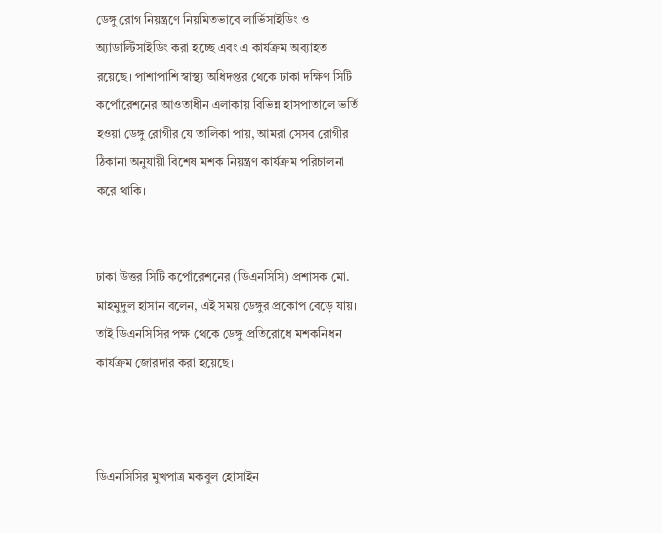ডেঙ্গু রোগ নিয়ন্ত্রণে নিয়মিতভাবে লার্ভিসাইডিং ও অ্যাডাল্টিসাইডিং করা হচ্ছে এবং এ কার্যক্রম অব্যাহত রয়েছে। পাশাপাশি স্বাস্থ্য অধিদপ্তর থেকে ঢাকা দক্ষিণ সিটি কর্পোরেশনের আওতাধীন এলাকায় বিভিন্ন হাসপাতালে ভর্তি হওয়া ডেঙ্গু রোগীর যে তালিকা পায়, আমরা সেসব রোগীর ঠিকানা অনুযায়ী বিশেষ মশক নিয়ন্ত্রণ কার্যক্রম পরিচালনা করে থাকি।


ঢাকা উত্তর সিটি কর্পোরেশনের (ডিএনসিসি) প্রশাসক মো. মাহমুদুল হাসান বলেন, এই সময় ডেঙ্গুর প্রকোপ বেড়ে যায়। তাই ডিএনসিসির পক্ষ থেকে ডেঙ্গু প্রতিরোধে মশকনিধন কার্যক্রম জোরদার করা হয়েছে।



ডিএনসিসির মুখপাত্র মকবুল হোসাইন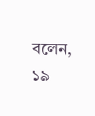বলেন, ১৯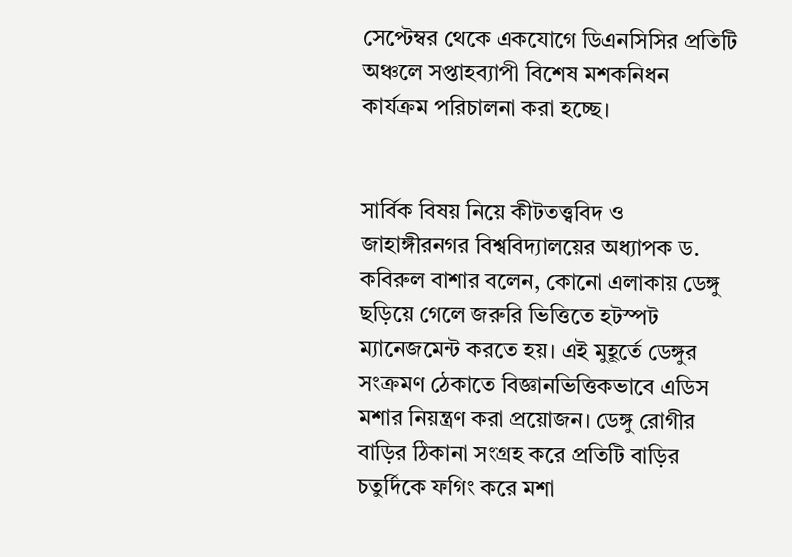সেপ্টেম্বর থেকে একযোগে ডিএনসিসির প্রতিটি অঞ্চলে সপ্তাহব্যাপী বিশেষ মশকনিধন কার্যক্রম পরিচালনা করা হচ্ছে।


সার্বিক বিষয় নিয়ে কীটতত্ত্ববিদ ও জাহাঙ্গীরনগর বিশ্ববিদ্যালয়ের অধ্যাপক ড. কবিরুল বাশার বলেন, কোনো এলাকায় ডেঙ্গু ছড়িয়ে গেলে জরুরি ভিত্তিতে হটস্পট ম্যানেজমেন্ট করতে হয়। এই মুহূর্তে ডেঙ্গুর সংক্রমণ ঠেকাতে বিজ্ঞানভিত্তিকভাবে এডিস মশার নিয়ন্ত্রণ করা প্রয়োজন। ডেঙ্গু রোগীর বাড়ির ঠিকানা সংগ্রহ করে প্রতিটি বাড়ির চতুর্দিকে ফগিং করে মশা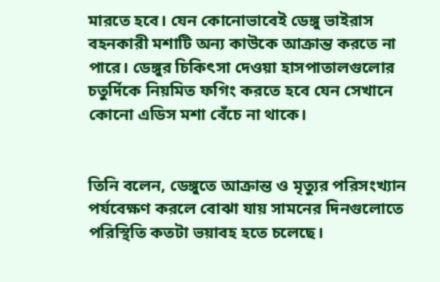মারতে হবে। যেন কোনোভাবেই ডেঙ্গু ভাইরাস বহনকারী মশাটি অন্য কাউকে আক্রান্ত করতে না পারে। ডেঙ্গুর চিকিৎসা দেওয়া হাসপাতালগুলোর চতুর্দিকে নিয়মিত ফগিং করতে হবে যেন সেখানে কোনো এডিস মশা বেঁচে না থাকে।


তিনি বলেন, ডেঙ্গুতে আক্রান্ত ও মৃত্যুর পরিসংখ্যান পর্যবেক্ষণ করলে বোঝা যায় সামনের দিনগুলোতে পরিস্থিতি কতটা ভয়াবহ হতে চলেছে।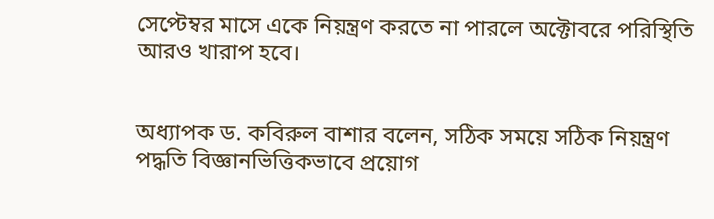সেপ্টেম্বর মাসে একে নিয়ন্ত্রণ করতে না পারলে অক্টোবরে পরিস্থিতি আরও খারাপ হবে।


অধ্যাপক ড. কবিরুল বাশার বলেন, সঠিক সময়ে সঠিক নিয়ন্ত্রণ পদ্ধতি বিজ্ঞানভিত্তিকভাবে প্রয়োগ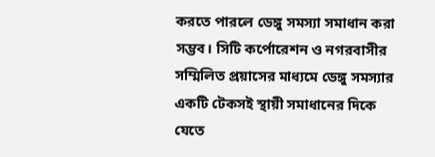করতে পারলে ডেঙ্গু সমস্যা সমাধান করা সম্ভব। সিটি কর্পোরেশন ও নগরবাসীর সম্মিলিত প্রয়াসের মাধ্যমে ডেঙ্গু সমস্যার একটি টেকসই স্থায়ী সমাধানের দিকে যেতে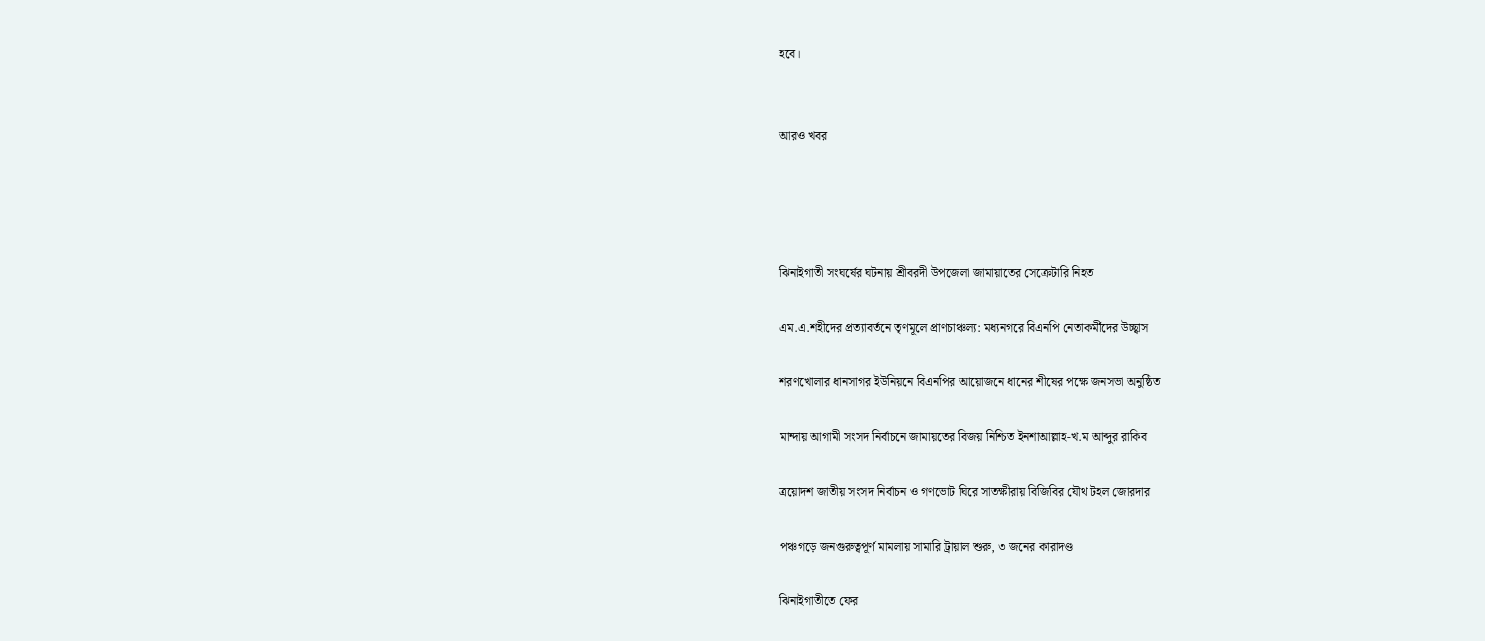হবে।


আরও খবর




ঝিনাইগাতী সংঘর্ষের ঘটনায় শ্রীবরদী উপজেলা জামায়াতের সেক্রেটারি নিহত

এম.এ.শহীদের প্রত্যাবর্তনে তৃণমূলে প্রাণচাঞ্চল্য: মধ্যনগরে বিএনপি নেতাকর্মীদের উচ্ছ্বাস

শরণখোলার ধানসাগর ইউনিয়নে বিএনপির আয়োজনে ধানের শীষের পক্ষে জনসভা অনুষ্ঠিত

মান্দায় আগামী সংসদ নির্বাচনে জামায়তের বিজয় নিশ্চিত ইনশাআল্লাহ-খ.ম আব্দুর রাকিব

ত্রয়োদশ জাতীয় সংসদ নির্বাচন ও গণভোট ঘিরে সাতক্ষীরায় বিজিবির যৌথ টহল জোরদার

পঞ্চগড়ে জনগুরুত্বপূর্ণ মামলায় সামারি ট্রায়াল শুরু, ৩ জনের কারাদণ্ড

ঝিনাইগাতীতে ফের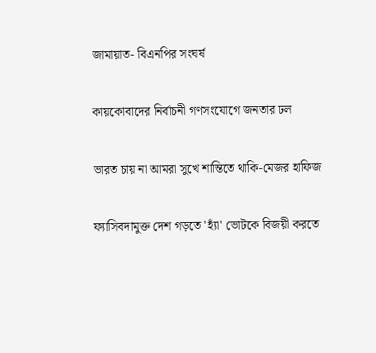জামায়াত- বিএনপির সংঘর্ষ

কায়কোবাদের নির্বাচনী গণসংযোগে জনতার ঢল

ভারত চায় না আমরা সুখে শান্তিতে থাকি-মেজর হাফিজ

ফ্যাসিবদামুক্ত দেশ গড়তে 'হ্যাঁ' ভোটকে বিজয়ী করতে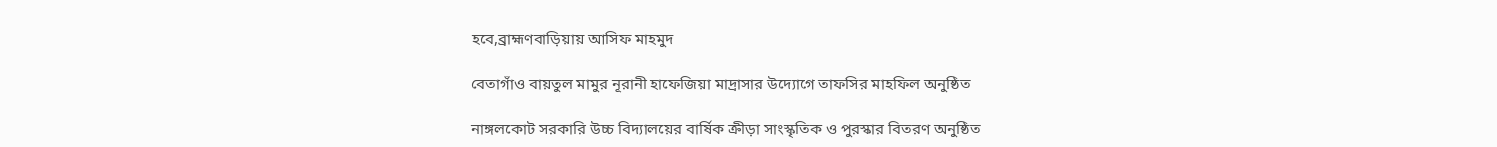হবে,ব্রাহ্মণবাড়িয়ায় আসিফ মাহমুদ

বেতাগাঁও বায়তুল মামুর নূরানী হাফেজিয়া মাদ্রাসার উদ্যোগে তাফসির মাহফিল অনুষ্ঠিত

নাঙ্গলকোট সরকারি উচ্চ বিদ্যালয়ের বার্ষিক ক্রীড়া সাংস্কৃতিক ও পুরস্কার বিতরণ অনুষ্ঠিত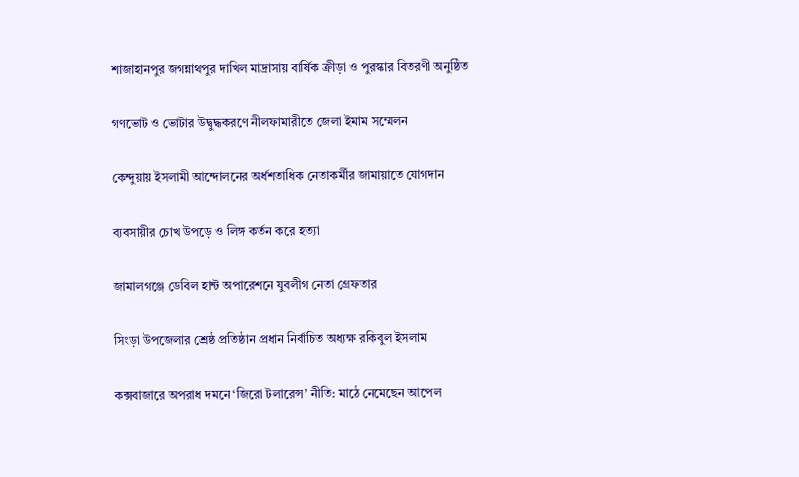শাজাহানপুর জগন্নাথপুর দাখিল মাদ্রাসায় বার্ষিক ক্রীড়া ও পুরস্কার বিতরণী অনুষ্ঠিত

গণভোট ও ভোটার উদ্বুদ্ধকরণে নীলফামারীতে জেলা ইমাম সম্মেলন

কেন্দুয়ায় ইসলামী আন্দোলনের অর্ধশতাধিক নেতাকর্মীর জামায়াতে যোগদান

ব্যবসায়ীর চোখ উপড়ে ও লিঙ্গ কর্তন করে হত্যা

জামালগঞ্জে ডেবিল হান্ট অপারেশনে যুবলীগ নেতা গ্রেফতার

সিংড়া উপজেলার শ্রেষ্ঠ প্রতিষ্ঠান প্রধান নির্বাচিত অধ্যক্ষ রকিবুল ইসলাম

কক্সবাজারে অপরাধ দমনে ‘জিরো টলারেন্স’ নীতি: মাঠে নেমেছেন আপেল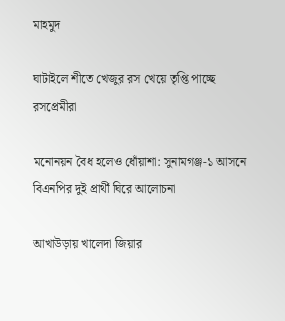মাহমুদ

ঘাটাইলে শীতে খেজুর রস খেয়ে তৃপ্তি পাচ্ছে রসপ্রেমীরা

মনোনয়ন বৈধ হলেও ধোঁয়াশা: সুনামগঞ্জ-১ আসনে বিএনপির দুই প্রার্থী ঘিরে আলোচনা

আখাউড়ায় খালেদা জিয়ার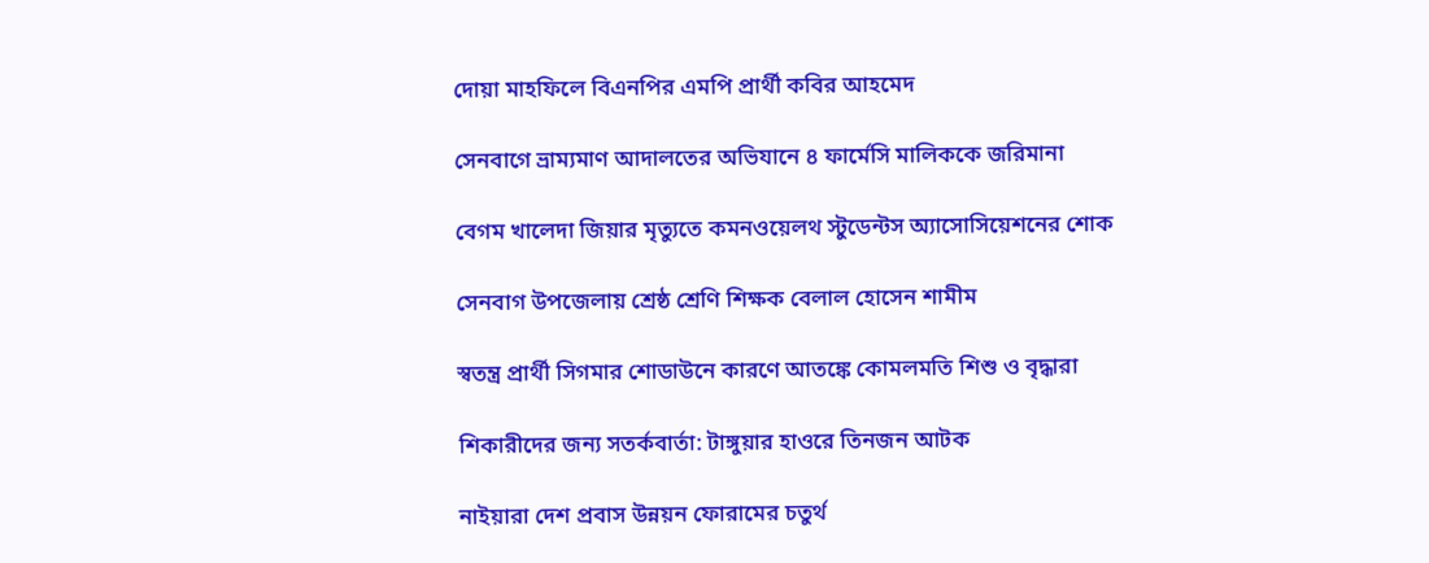দোয়া মাহফিলে বিএনপির এমপি প্রার্থী কবির আহমেদ

সেনবাগে ভ্রাম্যমাণ আদালতের অভিযানে ৪ ফার্মেসি মালিককে জরিমানা

বেগম খালেদা জিয়ার মৃত্যুতে কমনওয়েলথ স্টুডেন্টস অ্যাসোসিয়েশনের শোক

সেনবাগ উপজেলায় শ্রেষ্ঠ শ্রেণি শিক্ষক বেলাল হোসেন শামীম

স্বতন্ত্র প্রার্থী সিগমার শোডাউনে কারণে আতঙ্কে কোমলমতি শিশু ও বৃদ্ধারা

শিকারীদের জন্য সতর্কবার্তা: টাঙ্গুয়ার হাওরে তিনজন আটক

নাইয়ারা দেশ প্রবাস উন্নয়ন ফোরামের চতুর্থ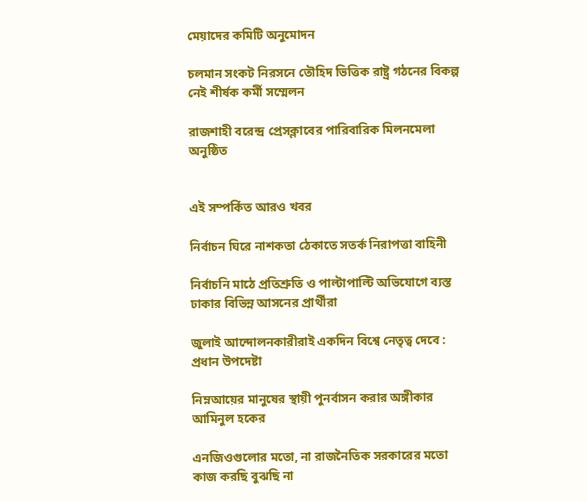মেয়াদের কমিটি অনুমোদন

চলমান সংকট নিরসনে তৌহিদ ভিত্তিক রাষ্ট্র গঠনের বিকল্প নেই শীর্ষক কর্মী সম্মেলন

রাজশাহী বরেন্দ্র প্রেসক্লাবের পারিবারিক মিলনমেলা অনুষ্ঠিত


এই সম্পর্কিত আরও খবর

নির্বাচন ঘিরে নাশকতা ঠেকাতে সতর্ক নিরাপত্তা বাহিনী

নির্বাচনি মাঠে প্রতিশ্রুতি ও পাল্টাপাল্টি অভিযোগে ব্যস্ত ঢাকার বিভিন্ন আসনের প্রার্থীরা

জুলাই আন্দোলনকারীরাই একদিন বিশ্বে নেতৃত্ব দেবে : প্রধান উপদেষ্টা

নিম্নআয়ের মানুষের স্থায়ী পুনর্বাসন করার অঙ্গীকার আমিনুল হকের

এনজিওগুলোর মতো, না রাজনৈতিক সরকারের মতো কাজ করছি বুঝছি না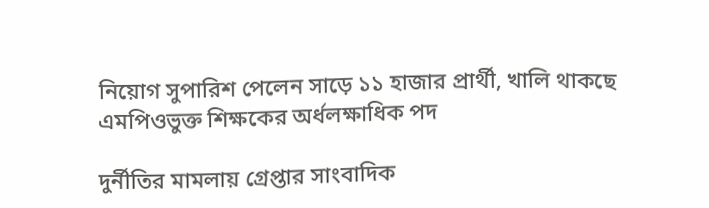নিয়োগ সুপারিশ পেলেন সাড়ে ১১ হাজার প্রার্থী, খালি থাকছে এমপিওভুক্ত শিক্ষকের অর্ধলক্ষাধিক পদ

দুর্নীতির মামলায় গ্রেপ্তার সাংবাদিক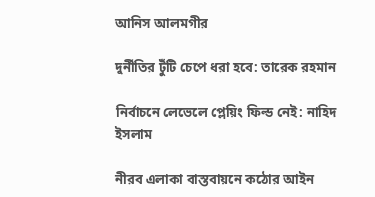আনিস আলমগীর

দুর্নীতির টুঁটি চেপে ধরা হবে: তারেক রহমান

নির্বাচনে লেভেলে প্লেয়িং ফিল্ড নেই: নাহিদ ইসলাম

নীরব এলাকা বাস্তবায়নে কঠোর আইন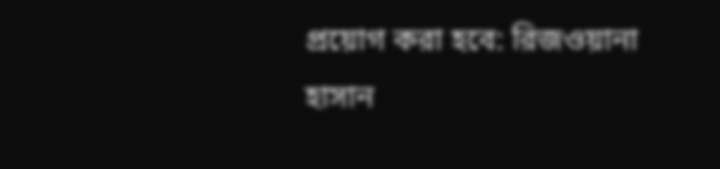প্রয়োগ করা হবে: রিজওয়ানা হাসান